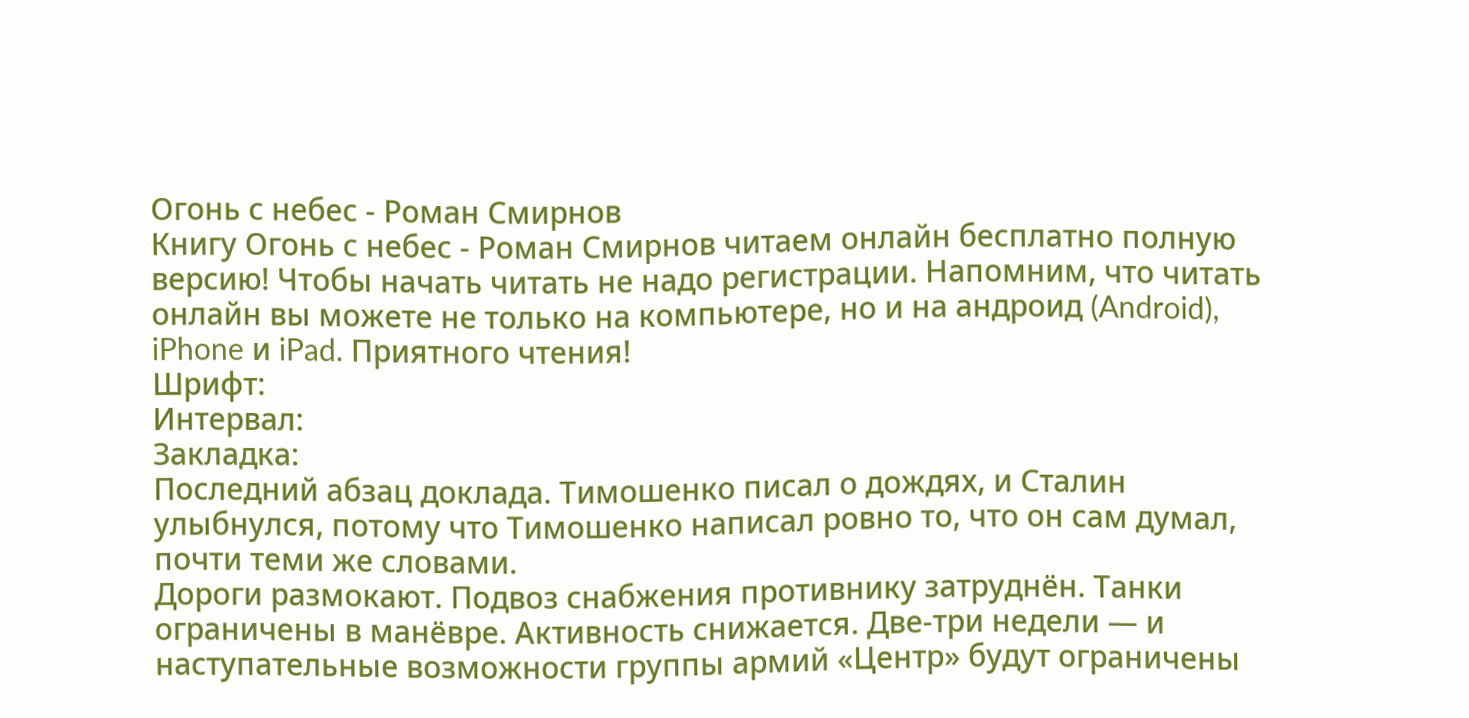Огонь с небес - Роман Смирнов
Книгу Огонь с небес - Роман Смирнов читаем онлайн бесплатно полную версию! Чтобы начать читать не надо регистрации. Напомним, что читать онлайн вы можете не только на компьютере, но и на андроид (Android), iPhone и iPad. Приятного чтения!
Шрифт:
Интервал:
Закладка:
Последний абзац доклада. Тимошенко писал о дождях, и Сталин улыбнулся, потому что Тимошенко написал ровно то, что он сам думал, почти теми же словами.
Дороги размокают. Подвоз снабжения противнику затруднён. Танки ограничены в манёвре. Активность снижается. Две-три недели — и наступательные возможности группы армий «Центр» будут ограничены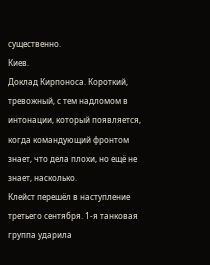существенно.
Киев.
Доклад Кирпоноса. Короткий, тревожный, с тем надломом в интонации, который появляется, когда командующий фронтом знает, что дела плохи, но ещё не знает, насколько.
Клейст перешёл в наступление третьего сентября. 1-я танковая группа ударила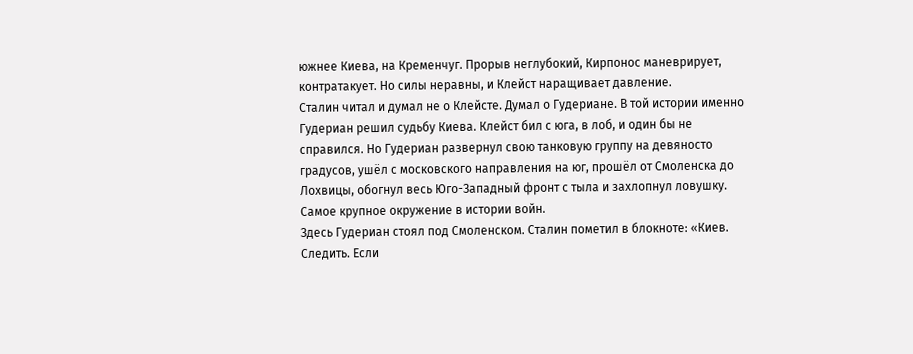южнее Киева, на Кременчуг. Прорыв неглубокий, Кирпонос маневрирует, контратакует. Но силы неравны, и Клейст наращивает давление.
Сталин читал и думал не о Клейсте. Думал о Гудериане. В той истории именно Гудериан решил судьбу Киева. Клейст бил с юга, в лоб, и один бы не справился. Но Гудериан развернул свою танковую группу на девяносто градусов, ушёл с московского направления на юг, прошёл от Смоленска до Лохвицы, обогнул весь Юго-Западный фронт с тыла и захлопнул ловушку. Самое крупное окружение в истории войн.
Здесь Гудериан стоял под Смоленском. Сталин пометил в блокноте: «Киев. Следить. Если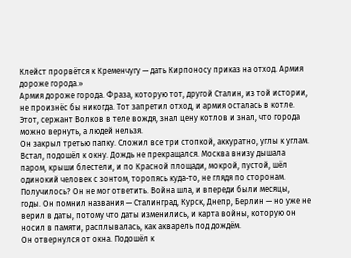Клейст прорвётся к Кременчугу — дать Кирпоносу приказ на отход. Армия дороже города.»
Армия дороже города. Фраза, которую тот, другой Сталин, из той истории, не произнёс бы никогда. Тот запретил отход, и армия осталась в котле. Этот, сержант Волков в теле вождя, знал цену котлов и знал, что города можно вернуть, а людей нельзя.
Он закрыл третью папку. Сложил все три стопкой, аккуратно, углы к углам. Встал, подошёл к окну. Дождь не прекращался. Москва внизу дышала паром, крыши блестели, и по Красной площади, мокрой, пустой, шёл одинокий человек с зонтом, торопясь куда-то, не глядя по сторонам.
Получилось? Он не мог ответить. Война шла, и впереди были месяцы, годы. Он помнил названия — Сталинград, Курск, Днепр, Берлин — но уже не верил в даты, потому что даты изменились, и карта войны, которую он носил в памяти, расплывалась, как акварель под дождём.
Он отвернулся от окна. Подошёл к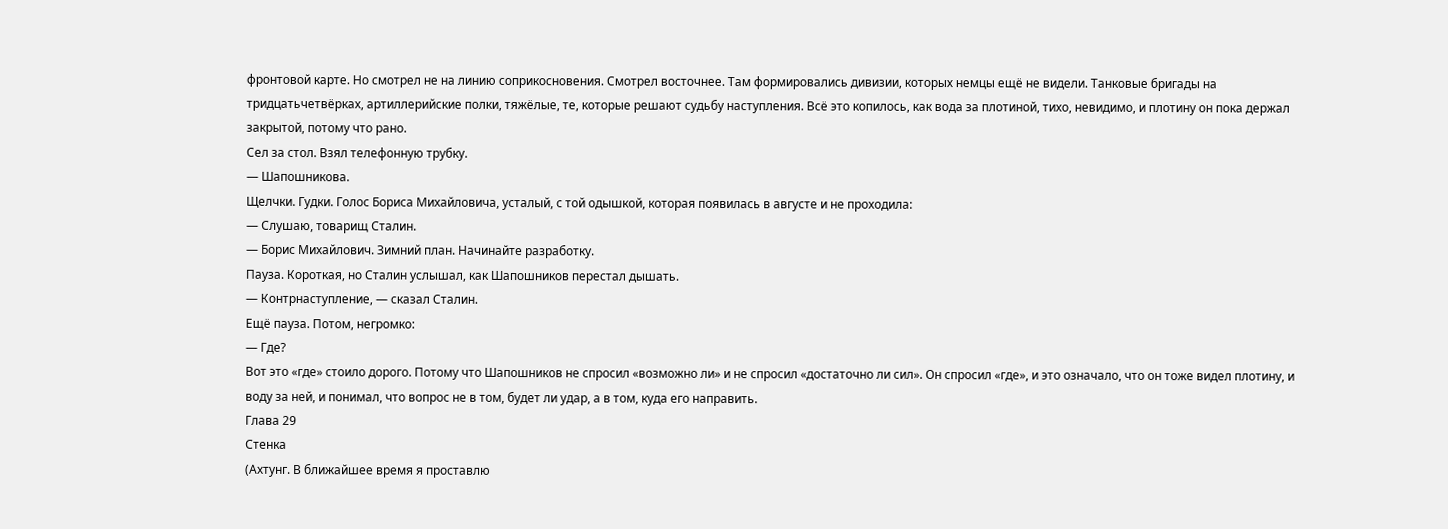фронтовой карте. Но смотрел не на линию соприкосновения. Смотрел восточнее. Там формировались дивизии, которых немцы ещё не видели. Танковые бригады на тридцатьчетвёрках, артиллерийские полки, тяжёлые, те, которые решают судьбу наступления. Всё это копилось, как вода за плотиной, тихо, невидимо, и плотину он пока держал закрытой, потому что рано.
Сел за стол. Взял телефонную трубку.
— Шапошникова.
Щелчки. Гудки. Голос Бориса Михайловича, усталый, с той одышкой, которая появилась в августе и не проходила:
— Слушаю, товарищ Сталин.
— Борис Михайлович. Зимний план. Начинайте разработку.
Пауза. Короткая, но Сталин услышал, как Шапошников перестал дышать.
— Контрнаступление, — сказал Сталин.
Ещё пауза. Потом, негромко:
— Где?
Вот это «где» стоило дорого. Потому что Шапошников не спросил «возможно ли» и не спросил «достаточно ли сил». Он спросил «где», и это означало, что он тоже видел плотину, и воду за ней, и понимал, что вопрос не в том, будет ли удар, а в том, куда его направить.
Глава 29
Стенка
(Ахтунг. В ближайшее время я проставлю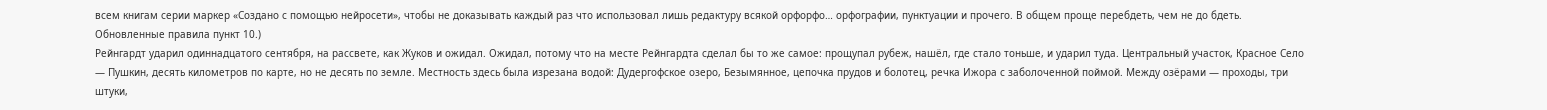всем книгам серии маркер «Создано с помощью нейросети», чтобы не доказывать каждый раз что использовал лишь редактуру всякой орфорфо… орфографии, пунктуации и прочего. В общем проще перебдеть, чем не до бдеть. Обновленные правила пункт 10.)
Рейнгардт ударил одиннадцатого сентября, на рассвете, как Жуков и ожидал. Ожидал, потому что на месте Рейнгардта сделал бы то же самое: прощупал рубеж, нашёл, где стало тоньше, и ударил туда. Центральный участок, Красное Село — Пушкин, десять километров по карте, но не десять по земле. Местность здесь была изрезана водой: Дудергофское озеро, Безымянное, цепочка прудов и болотец, речка Ижора с заболоченной поймой. Между озёрами — проходы, три штуки,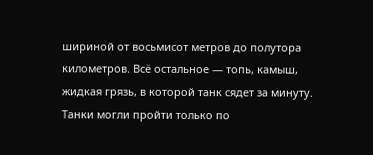шириной от восьмисот метров до полутора километров. Всё остальное — топь, камыш, жидкая грязь, в которой танк сядет за минуту. Танки могли пройти только по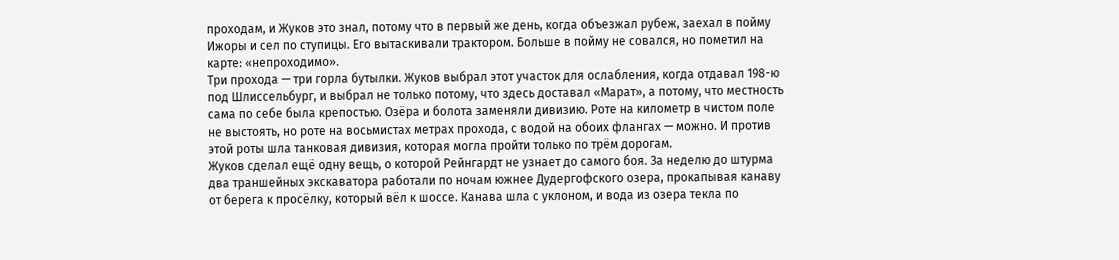проходам, и Жуков это знал, потому что в первый же день, когда объезжал рубеж, заехал в пойму Ижоры и сел по ступицы. Его вытаскивали трактором. Больше в пойму не совался, но пометил на карте: «непроходимо».
Три прохода — три горла бутылки. Жуков выбрал этот участок для ослабления, когда отдавал 198-ю под Шлиссельбург, и выбрал не только потому, что здесь доставал «Марат», а потому, что местность сама по себе была крепостью. Озёра и болота заменяли дивизию. Роте на километр в чистом поле не выстоять, но роте на восьмистах метрах прохода, с водой на обоих флангах — можно. И против этой роты шла танковая дивизия, которая могла пройти только по трём дорогам.
Жуков сделал ещё одну вещь, о которой Рейнгардт не узнает до самого боя. За неделю до штурма два траншейных экскаватора работали по ночам южнее Дудергофского озера, прокапывая канаву от берега к просёлку, который вёл к шоссе. Канава шла с уклоном, и вода из озера текла по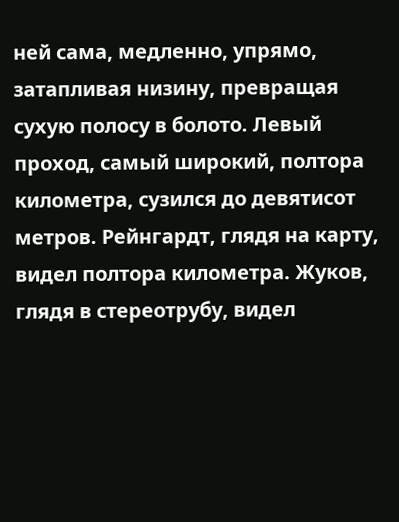ней сама, медленно, упрямо, затапливая низину, превращая сухую полосу в болото. Левый проход, самый широкий, полтора километра, сузился до девятисот метров. Рейнгардт, глядя на карту, видел полтора километра. Жуков, глядя в стереотрубу, видел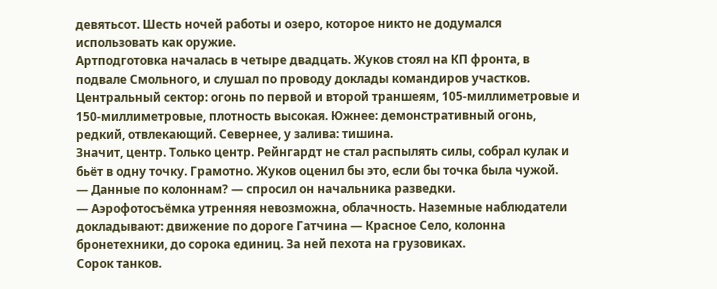девятьсот. Шесть ночей работы и озеро, которое никто не додумался использовать как оружие.
Артподготовка началась в четыре двадцать. Жуков стоял на КП фронта, в подвале Смольного, и слушал по проводу доклады командиров участков. Центральный сектор: огонь по первой и второй траншеям, 105-миллиметровые и 150-миллиметровые, плотность высокая. Южнее: демонстративный огонь, редкий, отвлекающий. Севернее, у залива: тишина.
Значит, центр. Только центр. Рейнгардт не стал распылять силы, собрал кулак и бьёт в одну точку. Грамотно. Жуков оценил бы это, если бы точка была чужой.
— Данные по колоннам? — спросил он начальника разведки.
— Аэрофотосъёмка утренняя невозможна, облачность. Наземные наблюдатели докладывают: движение по дороге Гатчина — Красное Село, колонна бронетехники, до сорока единиц. За ней пехота на грузовиках.
Сорок танков.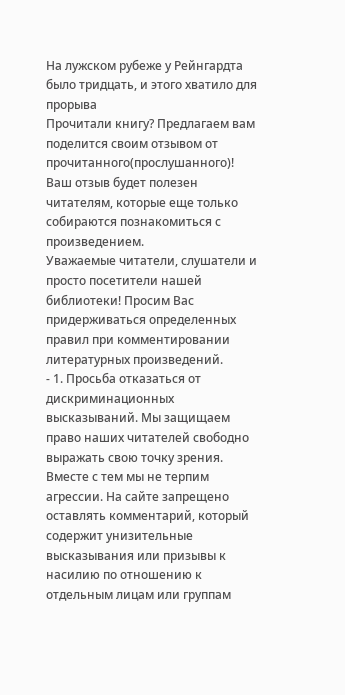На лужском рубеже у Рейнгардта было тридцать, и этого хватило для прорыва
Прочитали книгу? Предлагаем вам поделится своим отзывом от прочитанного(прослушанного)! Ваш отзыв будет полезен читателям, которые еще только собираются познакомиться с произведением.
Уважаемые читатели, слушатели и просто посетители нашей библиотеки! Просим Вас придерживаться определенных правил при комментировании литературных произведений.
- 1. Просьба отказаться от дискриминационных высказываний. Мы защищаем право наших читателей свободно выражать свою точку зрения. Вместе с тем мы не терпим агрессии. На сайте запрещено оставлять комментарий, который содержит унизительные высказывания или призывы к насилию по отношению к отдельным лицам или группам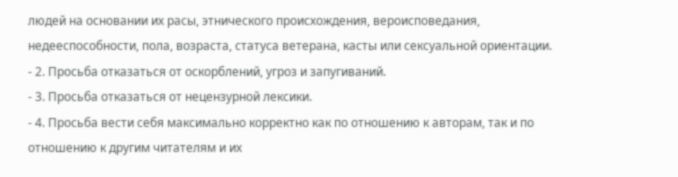людей на основании их расы, этнического происхождения, вероисповедания, недееспособности, пола, возраста, статуса ветерана, касты или сексуальной ориентации.
- 2. Просьба отказаться от оскорблений, угроз и запугиваний.
- 3. Просьба отказаться от нецензурной лексики.
- 4. Просьба вести себя максимально корректно как по отношению к авторам, так и по отношению к другим читателям и их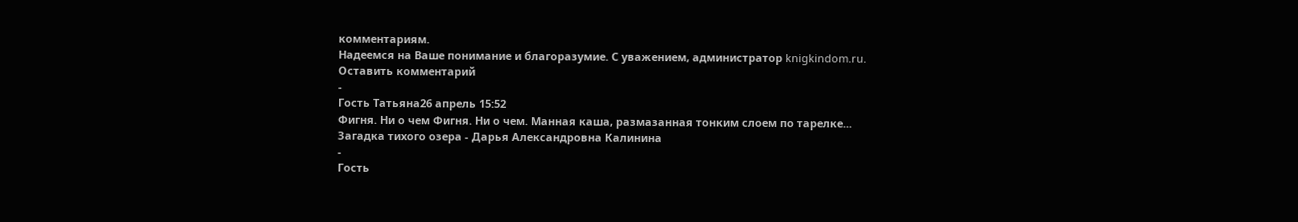комментариям.
Надеемся на Ваше понимание и благоразумие. С уважением, администратор knigkindom.ru.
Оставить комментарий
-
Гость Татьяна26 апрель 15:52
Фигня. Ни о чем Фигня. Ни о чем. Манная каша, размазанная тонким слоем по тарелке...
Загадка тихого озера - Дарья Александровна Калинина
-
Гость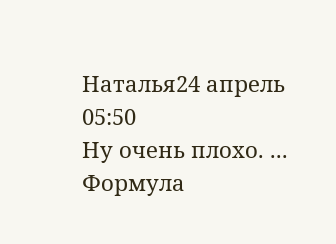Наталья24 апрель 05:50
Ну очень плохо. ...
Формула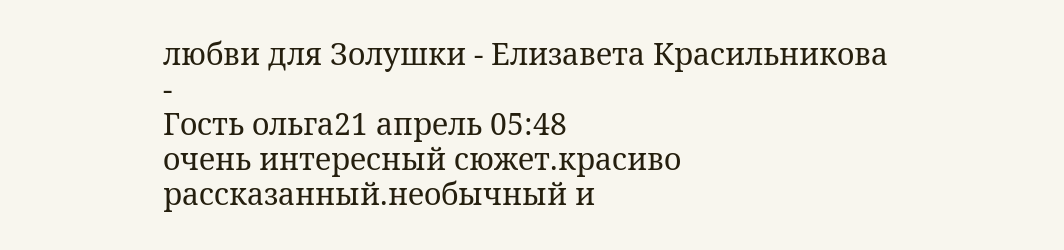любви для Золушки - Елизавета Красильникова
-
Гость ольга21 апрель 05:48
очень интересный сюжет.красиво рассказанный.необычный и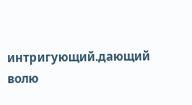интригующий.дающий волю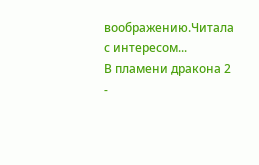воображению.Читала с интересом...
В пламени дракона 2 -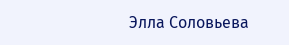Элла Соловьева